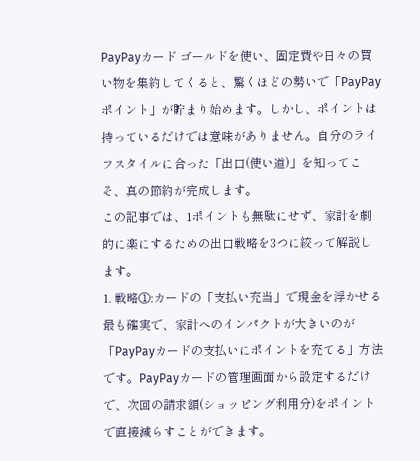PayPayカード ゴールドを使い、固定費や日々の買い物を集約してくると、驚くほどの勢いで「PayPayポイント」が貯まり始めます。しかし、ポイントは持っているだけでは意味がありません。自分のライフスタイルに合った「出口(使い道)」を知ってこそ、真の節約が完成します。
この記事では、1ポイントも無駄にせず、家計を劇的に楽にするための出口戦略を3つに絞って解説します。
1. 戦略①:カードの「支払い充当」で現金を浮かせる
最も確実で、家計へのインパクトが大きいのが「PayPayカードの支払いにポイントを充てる」方法です。PayPayカードの管理画面から設定するだけで、次回の請求額(ショッピング利用分)をポイントで直接減らすことができます。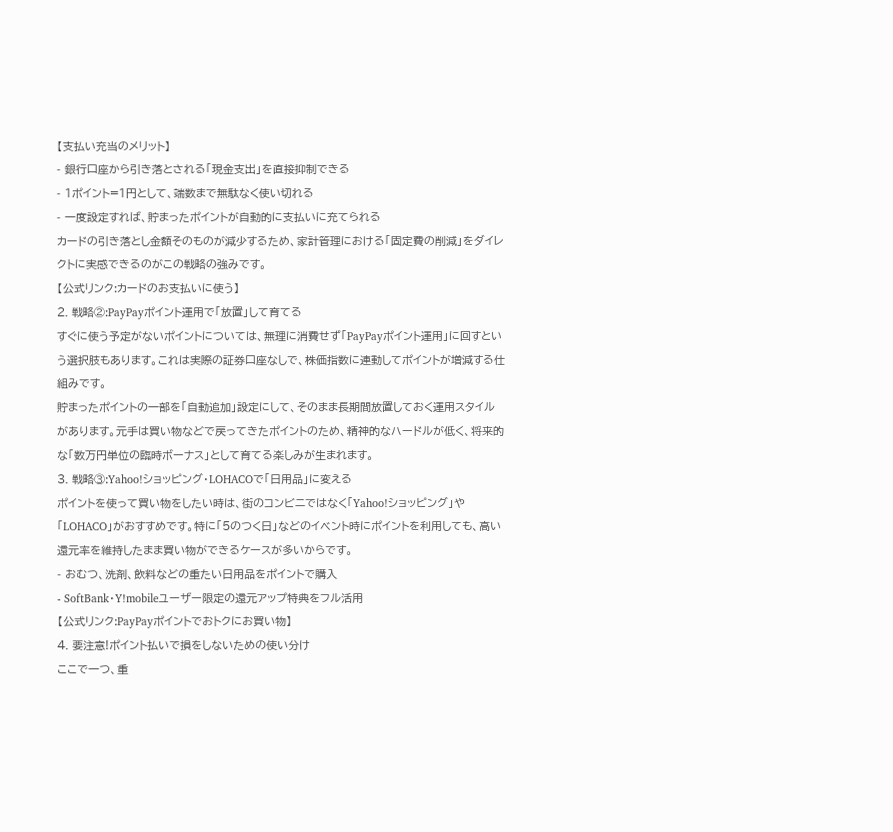【支払い充当のメリット】
- 銀行口座から引き落とされる「現金支出」を直接抑制できる
- 1ポイント=1円として、端数まで無駄なく使い切れる
- 一度設定すれば、貯まったポイントが自動的に支払いに充てられる
カードの引き落とし金額そのものが減少するため、家計管理における「固定費の削減」をダイレクトに実感できるのがこの戦略の強みです。
【公式リンク:カードのお支払いに使う】
2. 戦略②:PayPayポイント運用で「放置」して育てる
すぐに使う予定がないポイントについては、無理に消費せず「PayPayポイント運用」に回すという選択肢もあります。これは実際の証券口座なしで、株価指数に連動してポイントが増減する仕組みです。
貯まったポイントの一部を「自動追加」設定にして、そのまま長期間放置しておく運用スタイルがあります。元手は買い物などで戻ってきたポイントのため、精神的なハードルが低く、将来的な「数万円単位の臨時ボーナス」として育てる楽しみが生まれます。
3. 戦略③:Yahoo!ショッピング・LOHACOで「日用品」に変える
ポイントを使って買い物をしたい時は、街のコンビニではなく「Yahoo!ショッピング」や「LOHACO」がおすすめです。特に「5のつく日」などのイベント時にポイントを利用しても、高い還元率を維持したまま買い物ができるケースが多いからです。
- おむつ、洗剤、飲料などの重たい日用品をポイントで購入
- SoftBank・Y!mobileユーザー限定の還元アップ特典をフル活用
【公式リンク:PayPayポイントでおトクにお買い物】
4. 要注意!ポイント払いで損をしないための使い分け
ここで一つ、重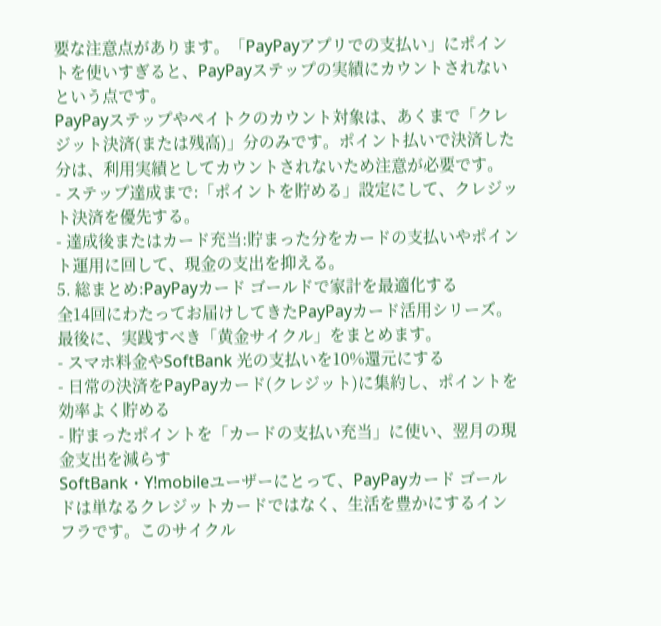要な注意点があります。「PayPayアプリでの支払い」にポイントを使いすぎると、PayPayステップの実績にカウントされないという点です。
PayPayステップやペイトクのカウント対象は、あくまで「クレジット決済(または残高)」分のみです。ポイント払いで決済した分は、利用実績としてカウントされないため注意が必要です。
- ステップ達成まで:「ポイントを貯める」設定にして、クレジット決済を優先する。
- 達成後またはカード充当:貯まった分をカードの支払いやポイント運用に回して、現金の支出を抑える。
5. 総まとめ:PayPayカード ゴールドで家計を最適化する
全14回にわたってお届けしてきたPayPayカード活用シリーズ。最後に、実践すべき「黄金サイクル」をまとめます。
- スマホ料金やSoftBank 光の支払いを10%還元にする
- 日常の決済をPayPayカード(クレジット)に集約し、ポイントを効率よく貯める
- 貯まったポイントを「カードの支払い充当」に使い、翌月の現金支出を減らす
SoftBank・Y!mobileユーザーにとって、PayPayカード ゴールドは単なるクレジットカードではなく、生活を豊かにするインフラです。このサイクル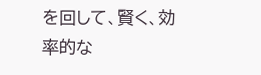を回して、賢く、効率的な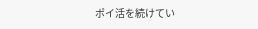ポイ活を続けてい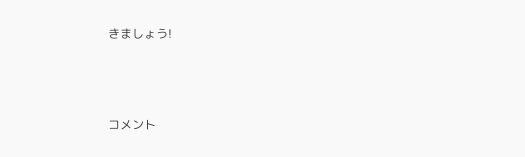きましょう!



コメント